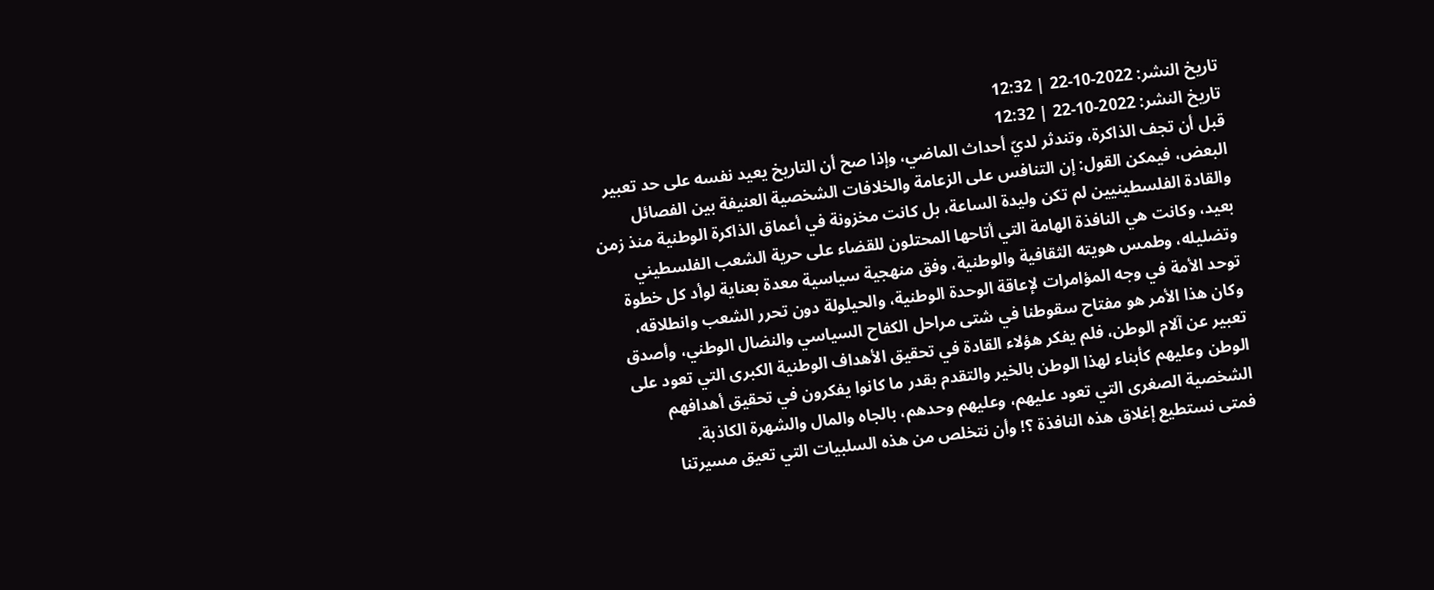تاريخ النشر: 2022-10-22 | 12:32
تاريخ النشر: 2022-10-22 | 12:32
قبل أن تجف الذاكرة، وتندثر لديّ أحداث الماضي، وإذا صح أن التاريخ يعيد نفسه على حد تعبير البعض، فيمكن القول: إن التنافس على الزعامة والخلافات الشخصية العنيفة بين الفصائل والقادة الفلسطينيين لم تكن وليدة الساعة، بل كانت مخزونة في أعماق الذاكرة الوطنية منذ زمن بعيد، وكانت هي النافذة الهامة التي أتاحها المحتلون للقضاء على حرية الشعب الفلسطيني وتضليله، وطمس هويته الثقافية والوطنية، وفق منهجية سياسية معدة بعناية لوأد كل خطوة توحد الأمة في وجه المؤامرات لإعاقة الوحدة الوطنية، والحيلولة دون تحرر الشعب وانطلاقه، وكان هذا الأمر هو مفتاح سقوطنا في شتى مراحل الكفاح السياسي والنضال الوطني، وأصدق تعبير عن آلام الوطن، فلم يفكر هؤلاء القادة في تحقيق الأهداف الوطنية الكبرى التي تعود على الوطن وعليهم كأبناء لهذا الوطن بالخير والتقدم بقدر ما كانوا يفكرون في تحقيق أهدافهم الشخصية الصغرى التي تعود عليهم، وعليهم وحدهم، بالجاه والمال والشهرة الكاذبة.
فمتى نستطيع إغلاق هذه النافذة ؟! وأن نتخلص من هذه السلبيات التي تعيق مسيرتنا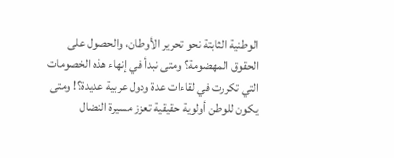الوطنية الثابتة نحو تحرير الأوطان، والحصول على الحقوق المهضومة؟ ومتى نبدأ في إنهاء هذه الخصومات التي تكررت في لقاءات عدة ودول عربية عديدة؟! ومتى يكون للوطن أولوية حقيقية تعزز مسيرة النضال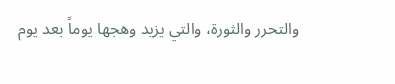والتحرر والثورة، والتي يزيد وهجها يوماً بعد يوم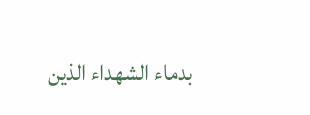بدماء الشهداء الذين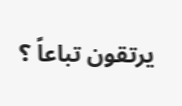يرتقون تباعاً ؟